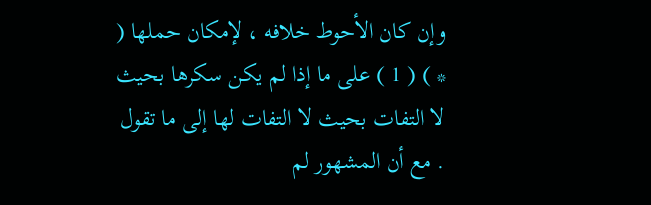وإن كان الأحوط خلافه ، لإمكان حملها ( * ) ( 1 ) على ما إذا لم يكن سكرها بحيث لا التفات بحيث لا التفات لها إلى ما تقول . مع أن المشهور لم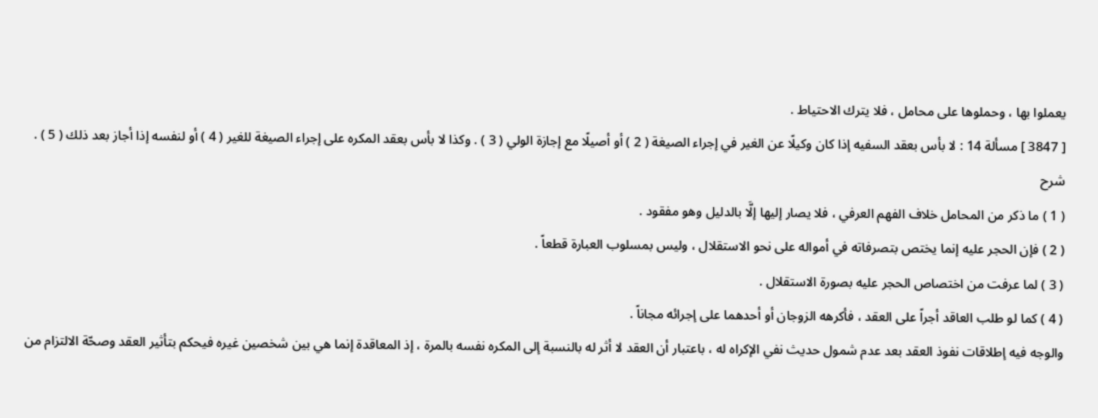يعملوا بها ، وحملوها على محامل ، فلا يترك الاحتياط .
[ 3847 ] مسألة 14 : لا بأس بعقد السفيه إذا كان وكيلًا عن الغير في إجراء الصيغة ( 2 ) أو أصيلًا مع إجازة الولي ( 3 ) . وكذا لا بأس بعقد المكره على إجراء الصيغة للغير ( 4 ) أو لنفسه إذا أجاز بعد ذلك ( 5 ) .
شرح
( 1 ) ما ذكر من المحامل خلاف الفهم العرفي ، فلا يصار إليها إلَّا بالدليل وهو مفقود .
( 2 ) فإن الحجر عليه إنما يختص بتصرفاته في أمواله على نحو الاستقلال ، وليس بمسلوب العبارة قطعاً .
( 3 ) لما عرفت من اختصاص الحجر عليه بصورة الاستقلال .
( 4 ) كما لو طلب العاقد أجراً على العقد ، فأكرهه الزوجان أو أحدهما على إجرائه مجاناً .
والوجه فيه إطلاقات نفوذ العقد بعد عدم شمول حديث نفي الإكراه له ، باعتبار أن العقد لا أثر له بالنسبة إلى المكره نفسه بالمرة ، إذ المعاقدة إنما هي بين شخصين غيره فيحكم بتأثير العقد وصحّة الالتزام من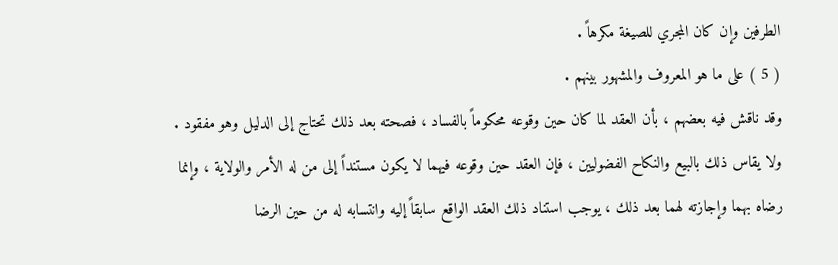الطرفين وإن كان المجري للصيغة مكرهاً .
( 5 ) على ما هو المعروف والمشهور بينهم .
وقد ناقش فيه بعضهم ، بأن العقد لما كان حين وقوعه محكوماً بالفساد ، فصحته بعد ذلك تحتاج إلى الدليل وهو مفقود .
ولا يقاس ذلك بالبيع والنكاح الفضوليين ، فإن العقد حين وقوعه فيهما لا يكون مستنداً إلى من له الأمر والولاية ، وإنما رضاه بهما وإجازته لهما بعد ذلك ، يوجب استناد ذلك العقد الواقع سابقاً إليه وانتسابه له من حين الرضا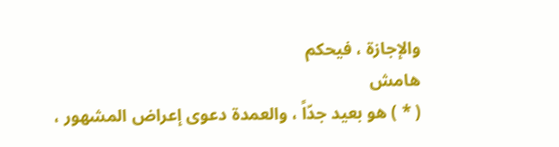والإجازة ، فيحكم
هامش
( * ) هو بعيد جدّاً ، والعمدة دعوى إعراض المشهور ،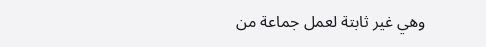وهي غير ثابتة لعمل جماعة من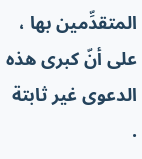المتقدِّمين بها ، على أنّ كبرى هذه الدعوى غير ثابتة .